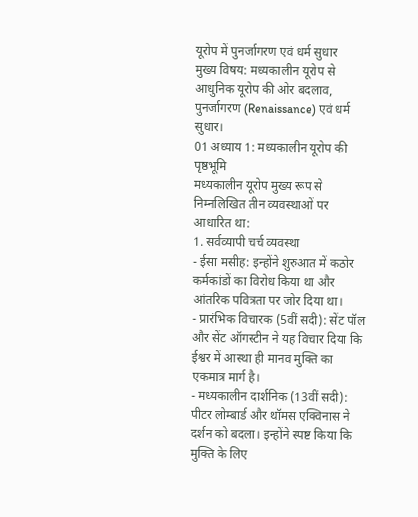यूरोप में पुनर्जागरण एवं धर्म सुधार
मुख्य विषय: मध्यकालीन यूरोप से आधुनिक यूरोप की ओर बदलाव, पुनर्जागरण (Renaissance) एवं धर्म सुधार।
01 अध्याय 1: मध्यकालीन यूरोप की पृष्ठभूमि
मध्यकालीन यूरोप मुख्य रूप से निम्नलिखित तीन व्यवस्थाओं पर आधारित था:
1. सर्वव्यापी चर्च व्यवस्था
- ईसा मसीह: इन्होंने शुरुआत में कठोर कर्मकांडों का विरोध किया था और आंतरिक पवित्रता पर जोर दिया था।
- प्रारंभिक विचारक (5वीं सदी): सेंट पॉल और सेंट ऑगस्टीन ने यह विचार दिया कि ईश्वर में आस्था ही मानव मुक्ति का एकमात्र मार्ग है।
- मध्यकालीन दार्शनिक (13वीं सदी): पीटर लोम्बार्ड और थॉमस एक्विनास ने दर्शन को बदला। इन्होंने स्पष्ट किया कि मुक्ति के लिए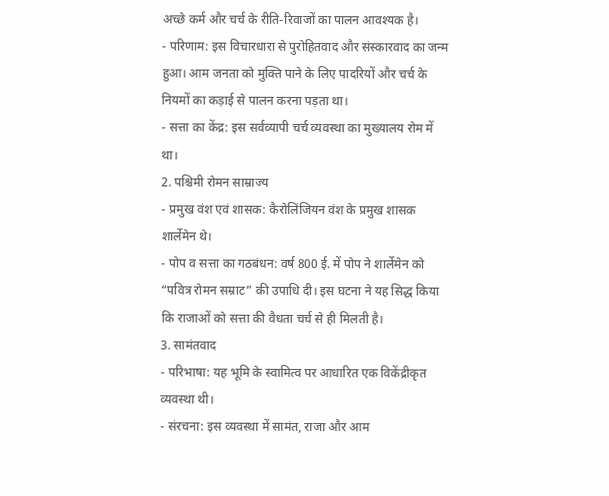अच्छे कर्म और चर्च के रीति-रिवाजों का पालन आवश्यक है।
- परिणाम: इस विचारधारा से पुरोहितवाद और संस्कारवाद का जन्म हुआ। आम जनता को मुक्ति पाने के लिए पादरियों और चर्च के नियमों का कड़ाई से पालन करना पड़ता था।
- सत्ता का केंद्र: इस सर्वव्यापी चर्च व्यवस्था का मुख्यालय रोम में था।
2. पश्चिमी रोमन साम्राज्य
- प्रमुख वंश एवं शासक: कैरोलिंजियन वंश के प्रमुख शासक शार्लेमेन थे।
- पोप व सत्ता का गठबंधन: वर्ष 800 ई. में पोप ने शार्लेमेन को “पवित्र रोमन सम्राट” की उपाधि दी। इस घटना ने यह सिद्ध किया कि राजाओं को सत्ता की वैधता चर्च से ही मिलती है।
3. सामंतवाद
- परिभाषा: यह भूमि के स्वामित्व पर आधारित एक विकेंद्रीकृत व्यवस्था थी।
- संरचना: इस व्यवस्था में सामंत, राजा और आम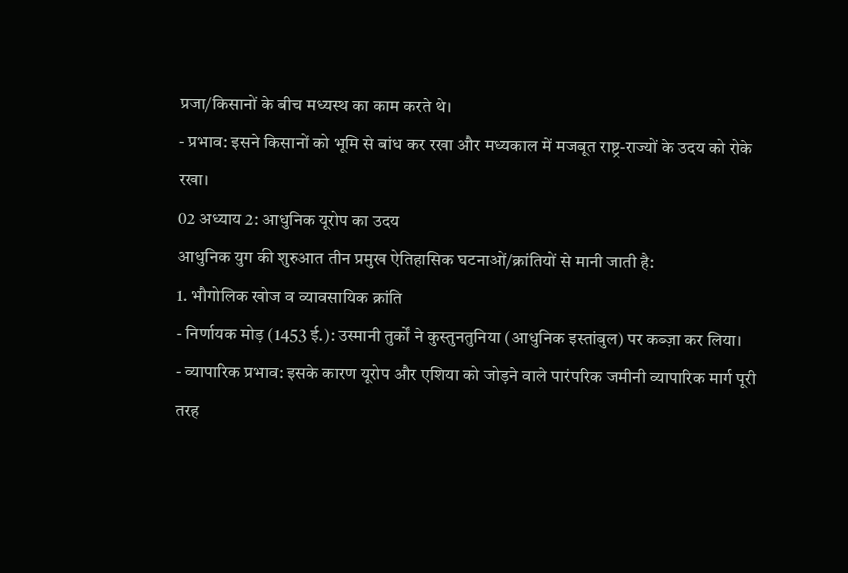प्रजा/किसानों के बीच मध्यस्थ का काम करते थे।
- प्रभाव: इसने किसानों को भूमि से बांध कर रखा और मध्यकाल में मजबूत राष्ट्र-राज्यों के उदय को रोके रखा।
02 अध्याय 2: आधुनिक यूरोप का उदय
आधुनिक युग की शुरुआत तीन प्रमुख ऐतिहासिक घटनाओं/क्रांतियों से मानी जाती है:
1. भौगोलिक खोज व व्यावसायिक क्रांति
- निर्णायक मोड़ (1453 ई.): उस्मानी तुर्कों ने कुस्तुनतुनिया (आधुनिक इस्तांबुल) पर कब्ज़ा कर लिया।
- व्यापारिक प्रभाव: इसके कारण यूरोप और एशिया को जोड़ने वाले पारंपरिक जमीनी व्यापारिक मार्ग पूरी तरह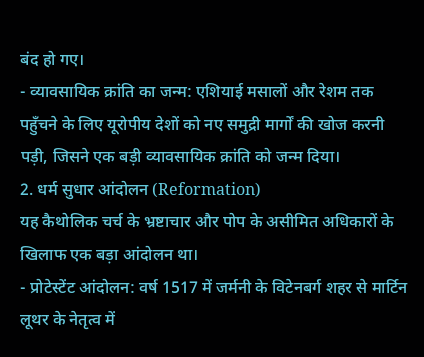बंद हो गए।
- व्यावसायिक क्रांति का जन्म: एशियाई मसालों और रेशम तक पहुँचने के लिए यूरोपीय देशों को नए समुद्री मार्गों की खोज करनी पड़ी, जिसने एक बड़ी व्यावसायिक क्रांति को जन्म दिया।
2. धर्म सुधार आंदोलन (Reformation)
यह कैथोलिक चर्च के भ्रष्टाचार और पोप के असीमित अधिकारों के खिलाफ एक बड़ा आंदोलन था।
- प्रोटेस्टेंट आंदोलन: वर्ष 1517 में जर्मनी के विटेनबर्ग शहर से मार्टिन लूथर के नेतृत्व में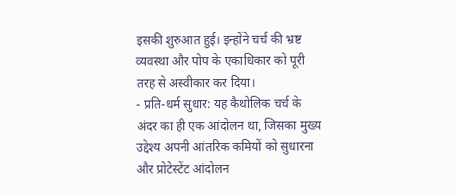इसकी शुरुआत हुई। इन्होंने चर्च की भ्रष्ट व्यवस्था और पोप के एकाधिकार को पूरी तरह से अस्वीकार कर दिया।
- प्रति-धर्म सुधार: यह कैथोलिक चर्च के अंदर का ही एक आंदोलन था, जिसका मुख्य उद्देश्य अपनी आंतरिक कमियों को सुधारना और प्रोटेस्टेंट आंदोलन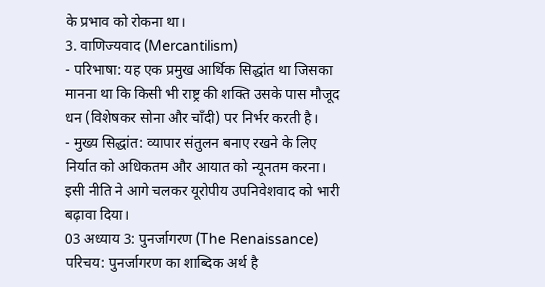के प्रभाव को रोकना था।
3. वाणिज्यवाद (Mercantilism)
- परिभाषा: यह एक प्रमुख आर्थिक सिद्धांत था जिसका मानना था कि किसी भी राष्ट्र की शक्ति उसके पास मौजूद धन (विशेषकर सोना और चाँदी) पर निर्भर करती है।
- मुख्य सिद्धांत: व्यापार संतुलन बनाए रखने के लिए निर्यात को अधिकतम और आयात को न्यूनतम करना। इसी नीति ने आगे चलकर यूरोपीय उपनिवेशवाद को भारी बढ़ावा दिया।
03 अध्याय 3: पुनर्जागरण (The Renaissance)
परिचय: पुनर्जागरण का शाब्दिक अर्थ है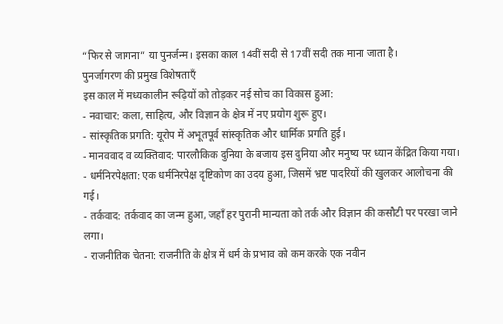“फिर से जागना” या पुनर्जन्म। इसका काल 14वीं सदी से 17वीं सदी तक माना जाता है।
पुनर्जागरण की प्रमुख विशेषताएँ
इस काल में मध्यकालीन रूढ़ियों को तोड़कर नई सोच का विकास हुआ:
- नवाचार: कला, साहित्य, और विज्ञान के क्षेत्र में नए प्रयोग शुरू हुए।
- सांस्कृतिक प्रगति: यूरोप में अभूतपूर्व सांस्कृतिक और धार्मिक प्रगति हुई।
- मानववाद व व्यक्तिवाद: पारलौकिक दुनिया के बजाय इस दुनिया और मनुष्य पर ध्यान केंद्रित किया गया।
- धर्मनिरपेक्षता: एक धर्मनिरपेक्ष दृष्टिकोण का उदय हुआ, जिसमें भ्रष्ट पादरियों की खुलकर आलोचना की गई।
- तर्कवाद: तर्कवाद का जन्म हुआ, जहाँ हर पुरानी मान्यता को तर्क और विज्ञान की कसौटी पर परखा जाने लगा।
- राजनीतिक चेतना: राजनीति के क्षेत्र में धर्म के प्रभाव को कम करके एक नवीन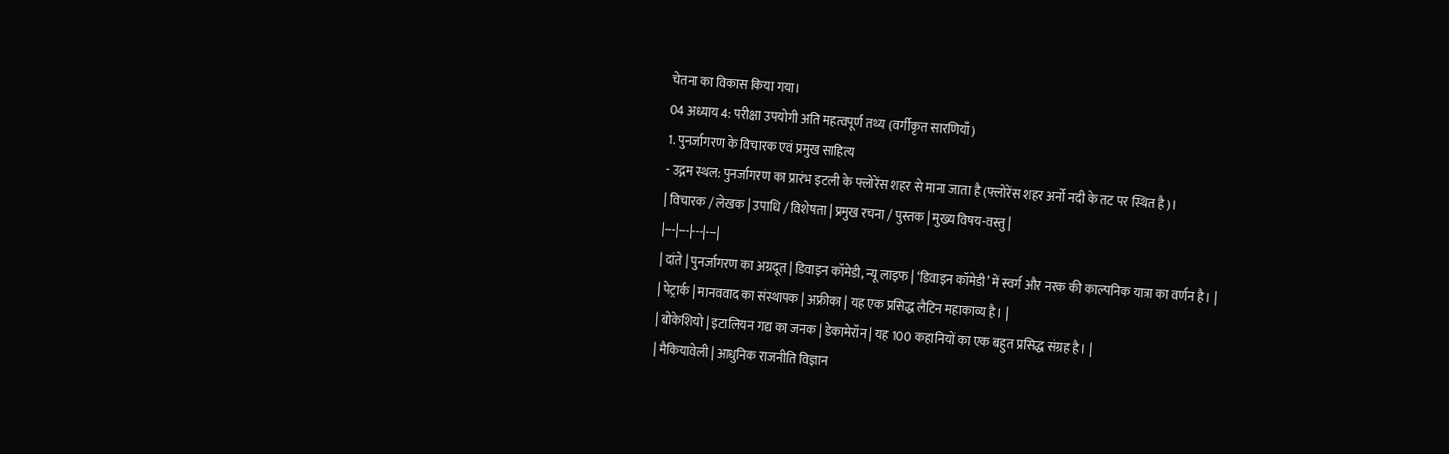चेतना का विकास किया गया।
04 अध्याय 4: परीक्षा उपयोगी अति महत्वपूर्ण तथ्य (वर्गीकृत सारणियाँ)
1. पुनर्जागरण के विचारक एवं प्रमुख साहित्य
- उद्गम स्थल: पुनर्जागरण का प्रारंभ इटली के फ्लोरेंस शहर से माना जाता है (फ्लोरेंस शहर अर्नो नदी के तट पर स्थित है)।
| विचारक / लेखक | उपाधि / विशेषता | प्रमुख रचना / पुस्तक | मुख्य विषय-वस्तु |
|---|---|---|---|
| दांते | पुनर्जागरण का अग्रदूत | डिवाइन कॉमेडी, न्यू लाइफ | ‘डिवाइन कॉमेडी’ में स्वर्ग और नरक की काल्पनिक यात्रा का वर्णन है। |
| पेट्रार्क | मानववाद का संस्थापक | अफ्रीका | यह एक प्रसिद्ध लैटिन महाकाव्य है। |
| बोकेशियो | इटालियन गद्य का जनक | डेकामेरॉन | यह 100 कहानियों का एक बहुत प्रसिद्ध संग्रह है। |
| मैकियावेली | आधुनिक राजनीति विज्ञान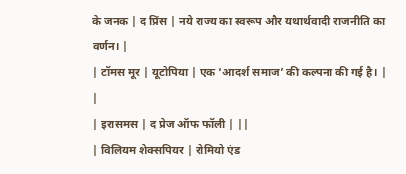के जनक | द प्रिंस | नये राज्य का स्वरूप और यथार्थवादी राजनीति का वर्णन। |
| टॉमस मूर | यूटोपिया | एक ‘आदर्श समाज’ की कल्पना की गई है। | |
| इरासमस | द प्रेज ऑफ फॉली | ||
| विलियम शेक्सपियर | रोमियो एंड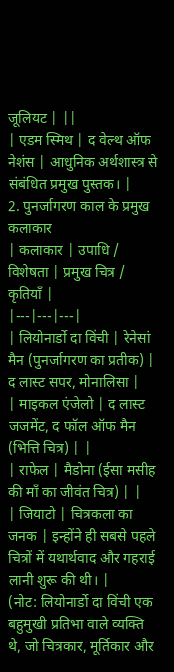जूलियट | ||
| एडम स्मिथ | द वेल्थ ऑफ नेशंस | आधुनिक अर्थशास्त्र से संबंधित प्रमुख पुस्तक। |
2. पुनर्जागरण काल के प्रमुख कलाकार
| कलाकार | उपाधि / विशेषता | प्रमुख चित्र / कृतियाँ |
|---|---|---|
| लियोनार्डो दा विंची | रेनेसां मैन (पुनर्जागरण का प्रतीक) | द लास्ट सपर, मोनालिसा |
| माइकल एंजेलो | द लास्ट जजमेंट, द फॉल ऑफ मैन (भित्ति चित्र) | |
| राफेल | मैडोना (ईसा मसीह की माँ का जीवंत चित्र) | |
| जियाटो | चित्रकला का जनक | इन्होंने ही सबसे पहले चित्रों में यथार्थवाद और गहराई लानी शुरू की थी। |
(नोट: लियोनार्डो दा विंची एक बहुमुखी प्रतिभा वाले व्यक्ति थे, जो चित्रकार, मूर्तिकार और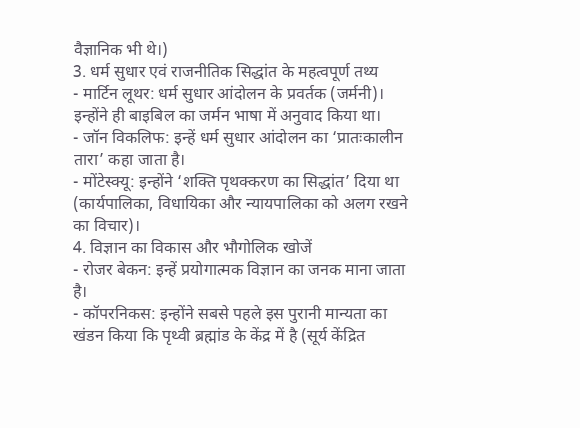वैज्ञानिक भी थे।)
3. धर्म सुधार एवं राजनीतिक सिद्धांत के महत्वपूर्ण तथ्य
- मार्टिन लूथर: धर्म सुधार आंदोलन के प्रवर्तक (जर्मनी)। इन्होंने ही बाइबिल का जर्मन भाषा में अनुवाद किया था।
- जॉन विकलिफ: इन्हें धर्म सुधार आंदोलन का ‘प्रातःकालीन तारा’ कहा जाता है।
- मोंटेस्क्यू: इन्होंने ‘शक्ति पृथक्करण का सिद्धांत’ दिया था (कार्यपालिका, विधायिका और न्यायपालिका को अलग रखने का विचार)।
4. विज्ञान का विकास और भौगोलिक खोजें
- रोजर बेकन: इन्हें प्रयोगात्मक विज्ञान का जनक माना जाता है।
- कॉपरनिकस: इन्होंने सबसे पहले इस पुरानी मान्यता का खंडन किया कि पृथ्वी ब्रह्मांड के केंद्र में है (सूर्य केंद्रित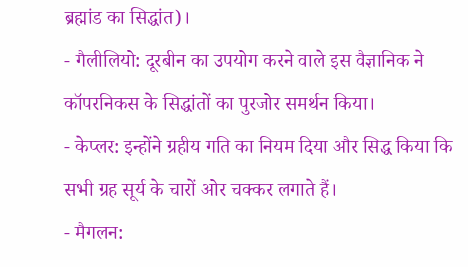ब्रह्मांड का सिद्धांत)।
- गैलीलियो: दूरबीन का उपयोग करने वाले इस वैज्ञानिक ने कॉपरनिकस के सिद्धांतों का पुरजोर समर्थन किया।
- केप्लर: इन्होंने ग्रहीय गति का नियम दिया और सिद्ध किया कि सभी ग्रह सूर्य के चारों ओर चक्कर लगाते हैं।
- मैगलन: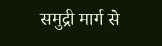समुद्री मार्ग से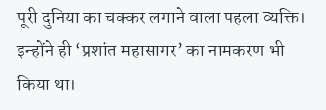पूरी दुनिया का चक्कर लगाने वाला पहला व्यक्ति। इन्होंने ही ‘प्रशांत महासागर’ का नामकरण भी किया था।